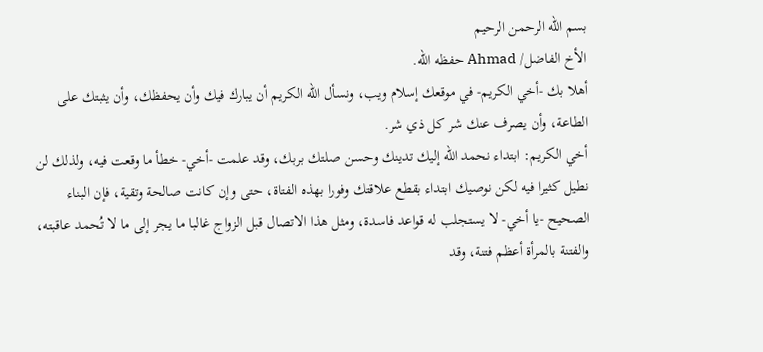بسم الله الرحمن الرحيم
الأخ الفاضل/ Ahmad حفظه الله.
أهلا بك -أخي الكريم- في موقعك إسلام ويب، ونسأل الله الكريم أن يبارك فيك وأن يحفظك، وأن يثبتك على الطاعة، وأن يصرف عنك شر كل ذي شر.
أخي الكريم: ابتداء نحمد الله إليك تدينك وحسن صلتك بربك، وقد علمت -أخي- خطأ ما وقعت فيه، ولذلك لن نطيل كثيرا فيه لكن نوصيك ابتداء بقطع علاقتك وفورا بهذه الفتاة، حتى وإن كانت صالحة وتقية، فإن البناء الصحيح -يا أخي- لا يستجلب له قواعد فاسدة، ومثل هذا الاتصال قبل الزواج غالبا ما يجر إلى ما لا تُحمد عاقبته، والفتنة بالمرأة أعظم فتنة، وقد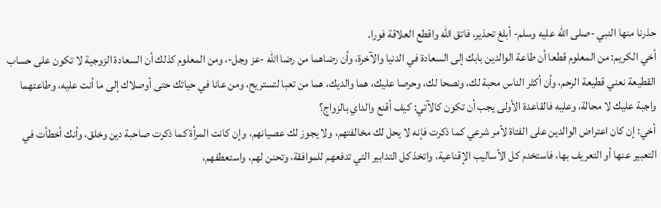حذرنا منها النبي -صلى الله عليه وسلم- أبلغ تحذير، فاتق الله واقطع العلاقة فورا.
أخي الكريم: من المعلوم قطعا أن طاعة الوالدين بابك إلى السعادة في الدنيا والآخرة، وأن رضاهما من رضا الله -عز وجل-، ومن المعلوم كذلك أن السعادة الزوجية لا تكون على حساب القطيعة نعني قطيعة الرحم، وأن أكثر الناس محبة لك، ونصحا لك، وحرصا عليك، هما والديك، هما من تعبا لتستريح، ومن عانا في حياتك حتى أوصلاك إلى ما أنت عليه، وطاعتهما واجبة عليك لا محالة، وعليه فالقاعدة الأولى يجب أن تكون كالآتي: كيف أقنع والداي بالزواج؟
أخي: إن كان اعتراض الوالدين على الفتاة لأمر شرعي كما ذكرت فإنه لا يحل لك مخالفتهم، ولا يجوز لك عصيانهم، وإن كانت المرأة كما ذكرت صاحبة دين وخلق، وأنك أخطأت في التعبير عنها أو التعريف بها، فاستخدم كل الأساليب الإقناعية، واتخذ كل التدابير التي تدفعهم للموافقة، وتحنن لهم، واستعطفهم،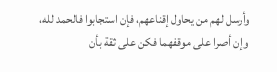وأرسل لهم من يحاول إقناعهم، فإن استجابوا فالحمد لله، وإن أصرا على موقفهما فكن على ثقة بأن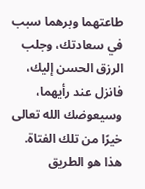طاعتهما وبرهما سبب في سعادتك، وجلب الرزق الحسن إليك، فانزل عند رأيهما، وسيعوضك الله تعالى خيرًا من تلك الفتاة.
هذا هو الطريق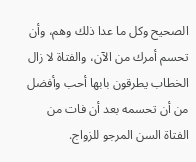الصحيح وكل ما عدا ذلك وهم، وأن تحسم أمرك من الآن، والفتاة لا زال الخطاب يطرقون بابها أحب وأفضل من أن تحسمه بعد أن فات من الفتاة السن المرجو للزواج.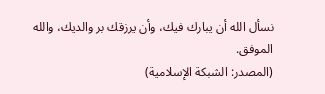نسأل الله أن يبارك فيك، وأن يرزقك بر والديك، والله الموفق.
(المصدر: الشبكة الإسلامية)